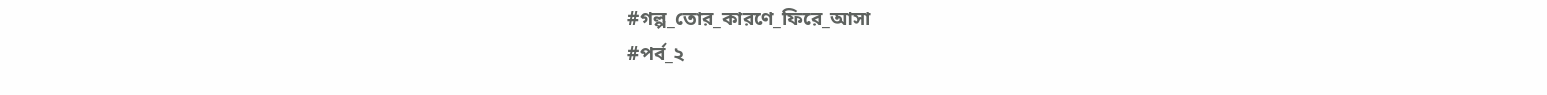#গল্প_তোর_কারণে_ফিরে_আসা
#পর্ব_২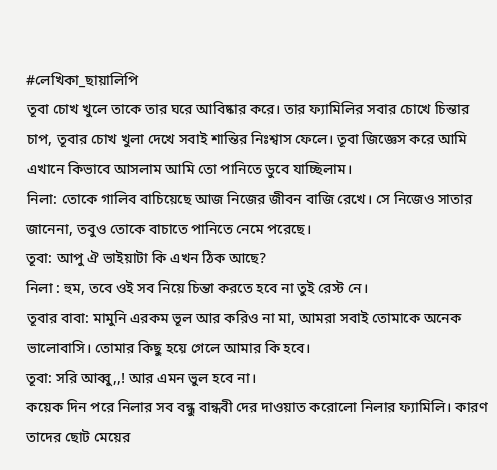#লেখিকা_ছায়ালিপি
তূবা চোখ খুলে তাকে তার ঘরে আবিষ্কার করে। তার ফ্যামিলির সবার চোখে চিন্তার চাপ, তূবার চোখ খুলা দেখে সবাই শান্তির নিঃশ্বাস ফেলে। তূবা জিজ্ঞেস করে আমি এখানে কিভাবে আসলাম আমি তো পানিতে ডুবে যাচ্ছিলাম।
নিলা: তোকে গালিব বাচিয়েছে আজ নিজের জীবন বাজি রেখে। সে নিজেও সাতার জানেনা, তবুও তোকে বাচাতে পানিতে নেমে পরেছে।
তূবা: আপু ঐ ভাইয়াটা কি এখন ঠিক আছে?
নিলা : হুম, তবে ওই সব নিয়ে চিন্তা করতে হবে না তুই রেস্ট নে।
তূবার বাবা: মামুনি এরকম ভূল আর করিও না মা, আমরা সবাই তোমাকে অনেক ভালোবাসি। তোমার কিছু হয়ে গেলে আমার কি হবে।
তূবা: সরি আব্বু,,! আর এমন ভুল হবে না।
কয়েক দিন পরে নিলার সব বন্ধু বান্ধবী দের দাওয়াত করোলো নিলার ফ্যামিলি। কারণ তাদের ছোট মেয়ের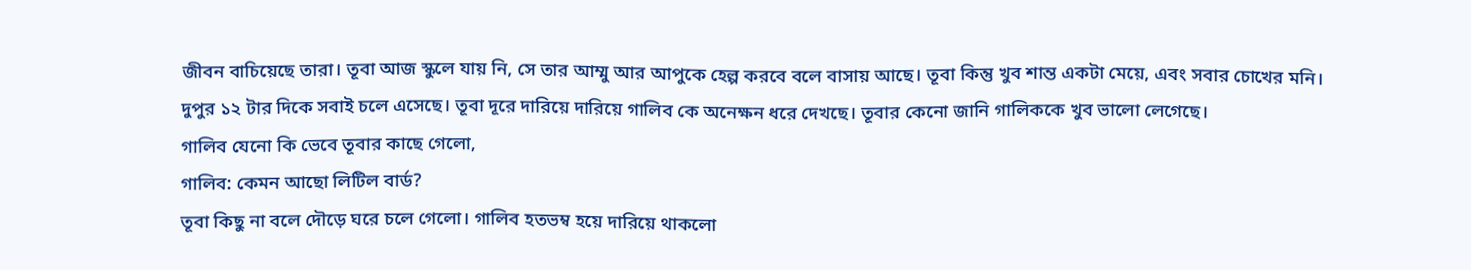জীবন বাচিয়েছে তারা। তূবা আজ স্কুলে যায় নি, সে তার আম্মু আর আপুকে হেল্প করবে বলে বাসায় আছে। তূবা কিন্তু খুব শান্ত একটা মেয়ে, এবং সবার চোখের মনি। দুপুর ১২ টার দিকে সবাই চলে এসেছে। তূবা দূরে দারিয়ে দারিয়ে গালিব কে অনেক্ষন ধরে দেখছে। তূবার কেনো জানি গালিককে খুব ভালো লেগেছে।
গালিব যেনো কি ভেবে তূবার কাছে গেলো,
গালিব: কেমন আছো লিটিল বার্ড?
তূবা কিছু না বলে দৌড়ে ঘরে চলে গেলো। গালিব হতভম্ব হয়ে দারিয়ে থাকলো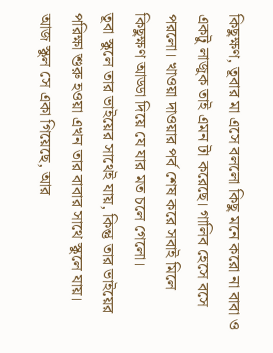কিছুক্ষণ, তূবার মা এসে বললো কিছু মনে করো না বাবা ও একটু লাজুক তাই এমন টা করেছে। গালিব হেসে বসে পরলো। খাওয়া দাওয়ার পর্ব শেষ করে সবাই মিলে কিছুক্ষণ আড্ডা দিয়ে যে যার মত চলে গেলো।
তূবা স্কুলে তার ভাইয়ের সাথেই যায়, কিন্তু তার ভাইয়ের পরিক্ষা শুরু হওয়া এখন তার বাবার সাথে স্কুলে যায়। আজ স্কুল সে একা গিয়েছে, আর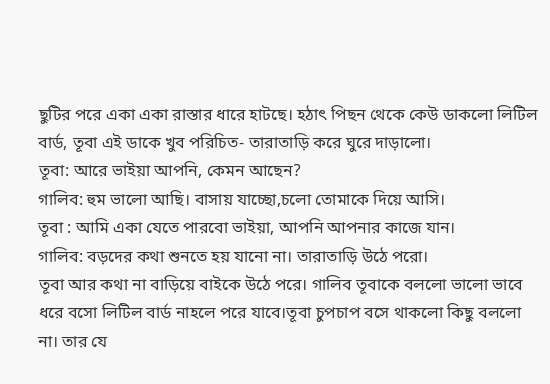ছুটির পরে একা একা রাস্তার ধারে হাটছে। হঠাৎ পিছন থেকে কেউ ডাকলো লিটিল বার্ড, তূবা এই ডাকে খুব পরিচিত- তারাতাড়ি করে ঘুরে দাড়ালো।
তূবা: আরে ভাইয়া আপনি, কেমন আছেন?
গালিব: হুম ভালো আছি। বাসায় যাচ্ছো,চলো তোমাকে দিয়ে আসি।
তূবা : আমি একা যেতে পারবো ভাইয়া, আপনি আপনার কাজে যান।
গালিব: বড়দের কথা শুনতে হয় যানো না। তারাতাড়ি উঠে পরো।
তূবা আর কথা না বাড়িয়ে বাইকে উঠে পরে। গালিব তূবাকে বললো ভালো ভাবে ধরে বসো লিটিল বার্ড নাহলে পরে যাবে।তূবা চুপচাপ বসে থাকলো কিছু বললো না। তার যে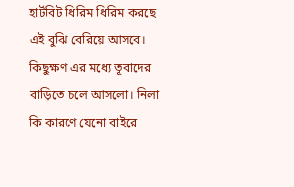হার্টবিট ধিরিম ধিরিম করছে এই বুঝি বেরিয়ে আসবে। কিছুক্ষণ এর মধ্যে তূবাদের বাড়িতে চলে আসলো। নিলা কি কারণে যেনো বাইরে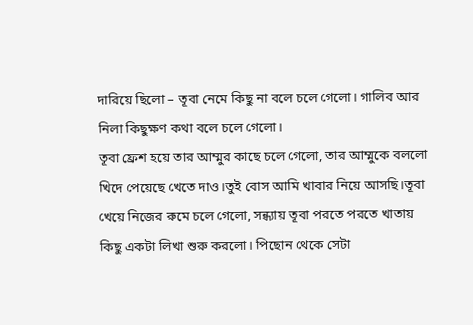দারিয়ে ছিলো – তূবা নেমে কিছু না বলে চলে গেলো। গালিব আর নিলা কিছুক্ষণ কথা বলে চলে গেলো।
তূবা ফ্রেশ হয়ে তার আম্মুর কাছে চলে গেলো, তার আম্মুকে বললো খিদে পেয়েছে খেতে দাও।তুই বোস আমি খাবার নিয়ে আসছি।তূবা খেয়ে নিজের রুমে চলে গেলো, সন্ধ্যায় তূবা পরতে পরতে খাতায় কিছু একটা লিখা শুরু করলো। পিছোন থেকে সেটা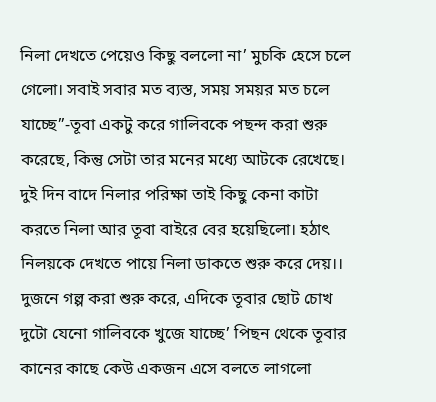নিলা দেখতে পেয়েও কিছু বললো না’ মুচকি হেসে চলে গেলো। সবাই সবার মত ব্যস্ত, সময় সময়র মত চলে যাচ্ছে”-তূবা একটু করে গালিবকে পছন্দ করা শুরু করেছে, কিন্তু সেটা তার মনের মধ্যে আটকে রেখেছে। দুই দিন বাদে নিলার পরিক্ষা তাই কিছু কেনা কাটা করতে নিলা আর তূবা বাইরে বের হয়েছিলো। হঠাৎ নিলয়কে দেখতে পায়ে নিলা ডাকতে শুরু করে দেয়।। দুজনে গল্প করা শুরু করে, এদিকে তূবার ছোট চোখ দুটো যেনো গালিবকে খুজে যাচ্ছে’ পিছন থেকে তূবার কানের কাছে কেউ একজন এসে বলতে লাগলো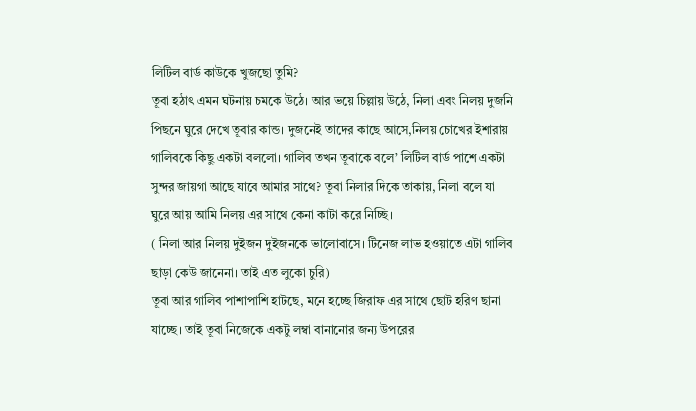লিটিল বার্ড কাউকে খুজছো তুমি?
তূবা হঠাৎ এমন ঘটনায় চমকে উঠে। আর ভয়ে চিল্লায় উঠে, নিলা এবং নিলয় দুজনি পিছনে ঘুরে দেখে তূবার কান্ড। দুজনেই তাদের কাছে আসে,নিলয় চোখের ইশারায় গালিবকে কিছু একটা বললো। গালিব তখন তূবাকে বলে’ লিটিল বার্ড পাশে একটা সুন্দর জায়গা আছে যাবে আমার সাথে? তূবা নিলার দিকে তাকায়, নিলা বলে যা ঘুরে আয় আমি নিলয় এর সাথে কেনা কাটা করে নিচ্ছি।
( নিলা আর নিলয় দুইজন দুইজনকে ভালোবাসে। টিনেজ লাভ হওয়াতে এটা গালিব ছাড়া কেউ জানেনা। তাই এত লুকো চুরি)
তূবা আর গালিব পাশাপাশি হাটছে, মনে হচ্ছে জিরাফ এর সাথে ছোট হরিণ ছানা যাচ্ছে। তাই তূবা নিজেকে একটু লম্বা বানানোর জন্য উপরের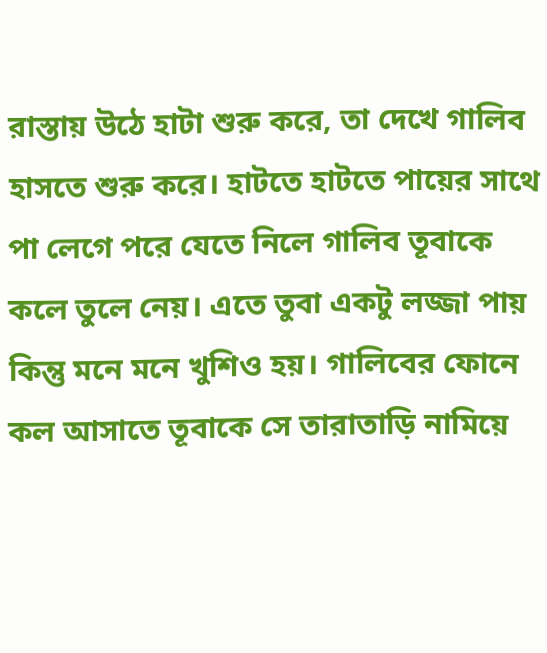রাস্তায় উঠে হাটা শুরু করে, তা দেখে গালিব হাসতে শুরু করে। হাটতে হাটতে পায়ের সাথে পা লেগে পরে যেতে নিলে গালিব তূবাকে কলে তুলে নেয়। এতে তুবা একটু লজ্জা পায় কিন্তু মনে মনে খুশিও হয়। গালিবের ফোনে কল আসাতে তূবাকে সে তারাতাড়ি নামিয়ে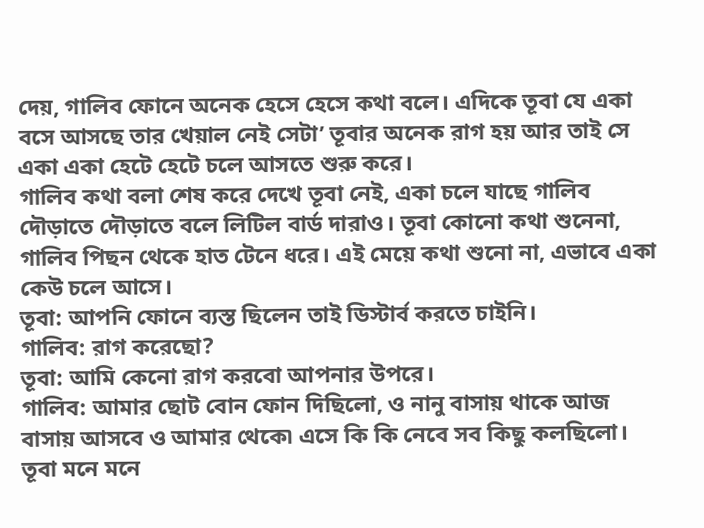দেয়, গালিব ফোনে অনেক হেসে হেসে কথা বলে। এদিকে তূবা যে একা বসে আসছে তার খেয়াল নেই সেটা’ তূবার অনেক রাগ হয় আর তাই সে একা একা হেটে হেটে চলে আসতে শুরু করে।
গালিব কথা বলা শেষ করে দেখে তূবা নেই, একা চলে যাছে গালিব দৌড়াতে দৌড়াতে বলে লিটিল বার্ড দারাও। তূবা কোনো কথা শুনেনা, গালিব পিছন থেকে হাত টেনে ধরে। এই মেয়ে কথা শুনো না, এভাবে একা কেউ চলে আসে।
তূবা: আপনি ফোনে ব্যস্ত ছিলেন তাই ডিস্টার্ব করতে চাইনি।
গালিব: রাগ করেছো?
তূবা: আমি কেনো রাগ করবো আপনার উপরে।
গালিব: আমার ছোট বোন ফোন দিছিলো, ও নানু বাসায় থাকে আজ বাসায় আসবে ও আমার থেকে৷ এসে কি কি নেবে সব কিছু কলছিলো।
তূবা মনে মনে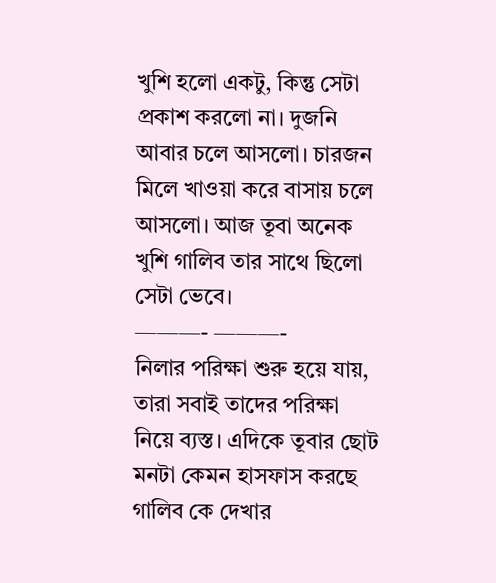খুশি হলো একটু, কিন্তু সেটা প্রকাশ করলো না। দুজনি আবার চলে আসলো। চারজন মিলে খাওয়া করে বাসায় চলে আসলো। আজ তূবা অনেক খুশি গালিব তার সাথে ছিলো সেটা ভেবে।
———- ———-
নিলার পরিক্ষা শুরু হয়ে যায়, তারা সবাই তাদের পরিক্ষা নিয়ে ব্যস্ত। এদিকে তূবার ছোট মনটা কেমন হাসফাস করছে গালিব কে দেখার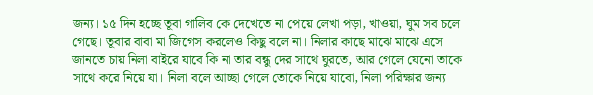জন্য। ১৫ দিন হচ্ছে তূবা গালিব কে দেখেতে না পেয়ে লেখা পড়া, খাওয়া, ঘুম সব চলে গেছে। তূবার বাবা মা জিগেস করলেও কিছু বলে না। নিলার কাছে মাঝে মাঝে এসে জানতে চায় নিলা বাইরে যাবে কি না তার বন্ধু দের সাথে ঘুরতে, আর গেলে যেনো তাকে সাথে করে নিয়ে যা। নিলা বলে আচ্ছা গেলে তোকে নিয়ে যাবো, নিলা পরিক্ষার জন্য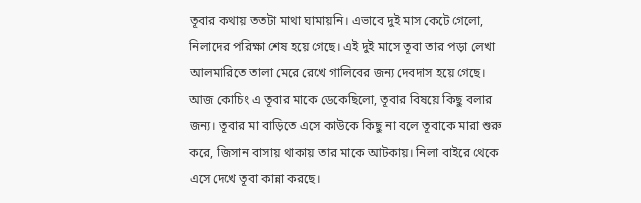তূবার কথায় ততটা মাথা ঘামায়নি। এভাবে দুই মাস কেটে গেলো, নিলাদের পরিক্ষা শেষ হয়ে গেছে। এই দুই মাসে তূবা তার পড়া লেখা আলমারিতে তালা মেরে রেখে গালিবের জন্য দেবদাস হয়ে গেছে। আজ কোচিং এ তূবার মাকে ডেকেছিলো, তূবার বিষয়ে কিছু বলার জন্য। তূবার মা বাড়িতে এসে কাউকে কিছু না বলে তূবাকে মারা শুরু করে, জিসান বাসায় থাকায় তার মাকে আটকায়। নিলা বাইরে থেকে এসে দেখে তূবা কান্না করছে।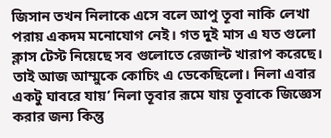জিসান তখন নিলাকে এসে বলে আপু তূবা নাকি লেখা পরায় একদম মনোযোগ নেই। গত দুই মাস এ যত গুলো ক্লাস টেস্ট নিয়েছে সব গুলোতে রেজাল্ট খারাপ করেছে। তাই আজ আম্মুকে কোচিং এ ডেকেছিলো। নিলা এবার একটু ঘাবরে যায়’ নিলা তূবার রূমে যায় তূবাকে জিজ্ঞেস করার জন্য কিন্তু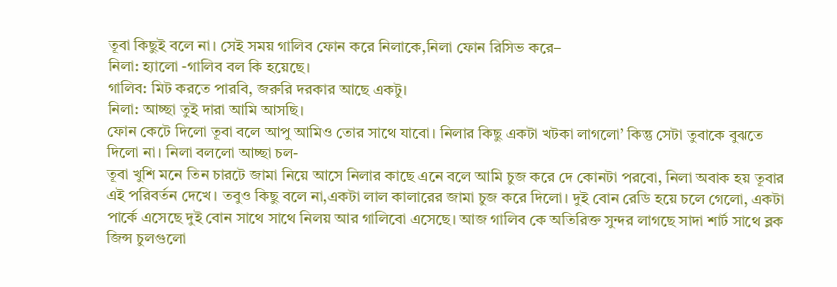তূবা কিছুই বলে না। সেই সময় গালিব ফোন করে নিলাকে,নিলা ফোন রিসিভ করে–
নিলা: হ্যালো -গালিব বল কি হয়েছে।
গালিব: মিট করতে পারবি, জরুরি দরকার আছে একটু।
নিলা: আচ্ছা তুই দারা আমি আসছি।
ফোন কেটে দিলো তূবা বলে আপু আমিও তোর সাথে যাবো। নিলার কিছু একটা খটকা লাগলো’ কিন্তু সেটা তুবাকে বুঝতে দিলো না। নিলা বললো আচ্ছা চল-
তূবা খুশি মনে তিন চারটে জামা নিয়ে আসে নিলার কাছে এনে বলে আমি চুজ করে দে কোনটা পরবো, নিলা অবাক হয় তূবার এই পরিবর্তন দেখে। তবুও কিছু বলে না,একটা লাল কালারের জামা চুজ করে দিলো। দুই বোন রেডি হয়ে চলে গেলো, একটা পার্কে এসেছে দুই বোন সাথে সাথে নিলয় আর গালিবো এসেছে। আজ গালিব কে অতিরিক্ত সুন্দর লাগছে সাদা শার্ট সাথে ব্লক জিন্স চুলগুলো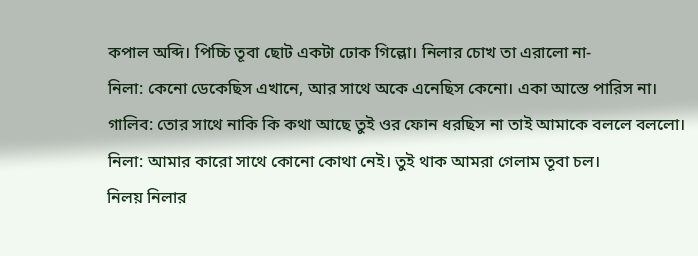কপাল অব্দি। পিচ্চি তূবা ছোট একটা ঢোক গিল্লো। নিলার চোখ তা এরালো না-
নিলা: কেনো ডেকেছিস এখানে, আর সাথে অকে এনেছিস কেনো। একা আস্তে পারিস না।
গালিব: তোর সাথে নাকি কি কথা আছে তুই ওর ফোন ধরছিস না তাই আমাকে বললে বললো।
নিলা: আমার কারো সাথে কোনো কোথা নেই। তুই থাক আমরা গেলাম তূবা চল।
নিলয় নিলার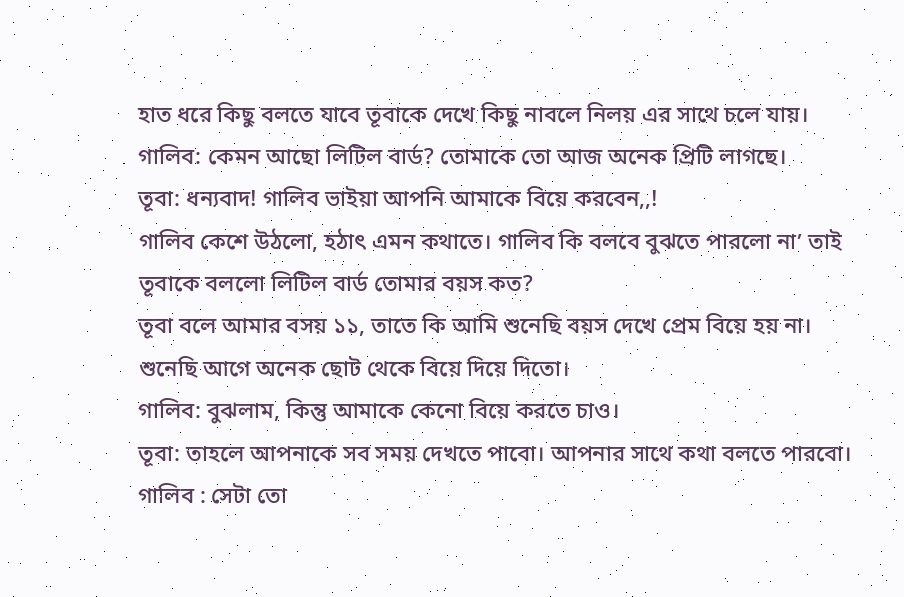হাত ধরে কিছু বলতে যাবে তূবাকে দেখে কিছু নাবলে নিলয় এর সাথে চলে যায়।
গালিব: কেমন আছো লিটিল বার্ড? তোমাকে তো আজ অনেক প্রিটি লাগছে।
তূবা: ধন্যবাদ! গালিব ভাইয়া আপনি আমাকে বিয়ে করবেন,,!
গালিব কেশে উঠলো, হঠাৎ এমন কথাতে। গালিব কি বলবে বুঝতে পারলো না’ তাই তূবাকে বললো লিটিল বার্ড তোমার বয়স কত?
তূবা বলে আমার বসয় ১১, তাতে কি আমি শুনেছি বয়স দেখে প্রেম বিয়ে হয় না। শুনেছি আগে অনেক ছোট থেকে বিয়ে দিয়ে দিতো।
গালিব: বুঝলাম, কিন্তু আমাকে কেনো বিয়ে করতে চাও।
তূবা: তাহলে আপনাকে সব সময় দেখতে পাবো। আপনার সাথে কথা বলতে পারবো।
গালিব : সেটা তো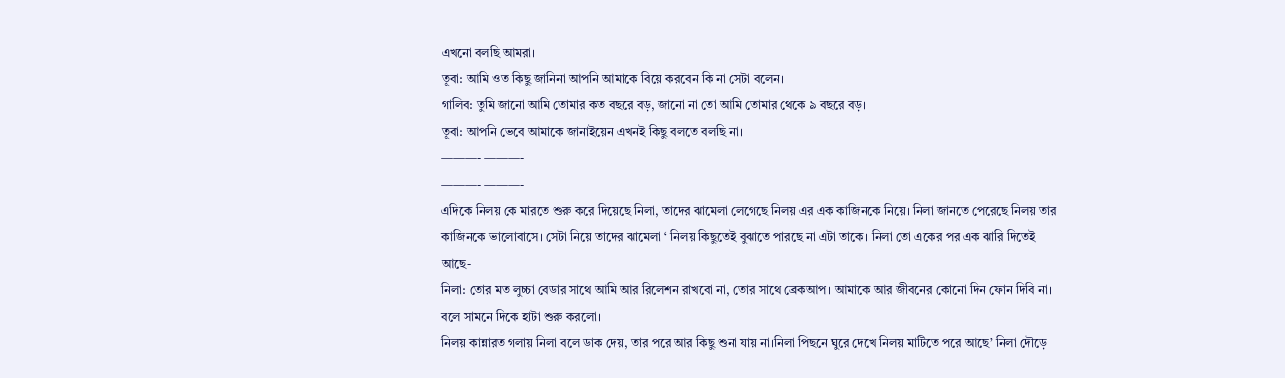এখনো বলছি আমরা।
তূবা: আমি ওত কিছু জানিনা আপনি আমাকে বিয়ে করবেন কি না সেটা বলেন।
গালিব: তুমি জানো আমি তোমার কত বছরে বড়, জানো না তো আমি তোমার থেকে ৯ বছরে বড়।
তূবা: আপনি ভেবে আমাকে জানাইয়েন এখনই কিছু বলতে বলছি না।
———- ———-
———- ———-
এদিকে নিলয় কে মারতে শুরু করে দিয়েছে নিলা, তাদের ঝামেলা লেগেছে নিলয় এর এক কাজিনকে নিয়ে। নিলা জানতে পেরেছে নিলয় তার কাজিনকে ভালোবাসে। সেটা নিয়ে তাদের ঝামেলা ‘ নিলয় কিছুতেই বুঝাতে পারছে না এটা তাকে। নিলা তো একের পর এক ঝারি দিতেই আছে-
নিলা: তোর মত লুচ্চা বেডার সাথে আমি আর রিলেশন রাখবো না, তোর সাথে ব্রেকআপ। আমাকে আর জীবনের কোনো দিন ফোন দিবি না। বলে সামনে দিকে হাটা শুরু করলো।
নিলয় কান্নারত গলায় নিলা বলে ডাক দেয়, তার পরে আর কিছু শুনা যায় না।নিলা পিছনে ঘুরে দেখে নিলয় মাটিতে পরে আছে’ নিলা দৌড়ে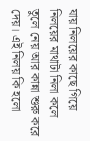যায় নিলয়ের কাছে গিয়ে নিলয়ের মাথাটা নিলা কলে তুলে নেয় আর কান্না শুরু করে দেয়। এই নিলয় কি হলো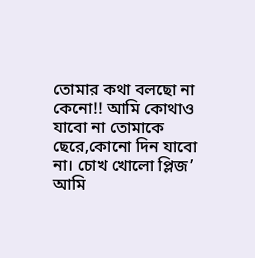তোমার কথা বলছো না কেনো!! আমি কোথাও যাবো না তোমাকে ছেরে,কোনো দিন যাবো না। চোখ খোলো প্লিজ’ আমি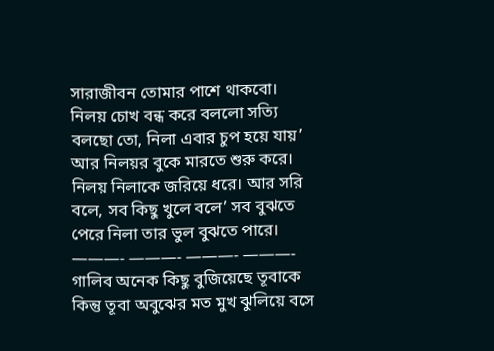সারাজীবন তোমার পাশে থাকবো।
নিলয় চোখ বন্ধ করে বললো সত্যি বলছো তো, নিলা এবার চুপ হয়ে যায়’ আর নিলয়র বুকে মারতে শুরু করে। নিলয় নিলাকে জরিয়ে ধরে। আর সরি বলে, সব কিছু খুলে বলে’ সব বুঝতে পেরে নিলা তার ভুল বুঝতে পারে।
———- ———- ———- ———-
গালিব অনেক কিছু বুজিয়েছে তূবাকে কিন্তু তূবা অবুঝের মত মুখ ঝুলিয়ে বসে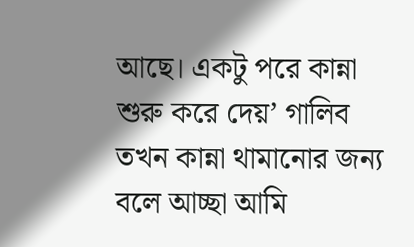আছে। একটু পরে কান্না শুরু করে দেয়’ গালিব তখন কান্না থামানোর জন্য বলে আচ্ছা আমি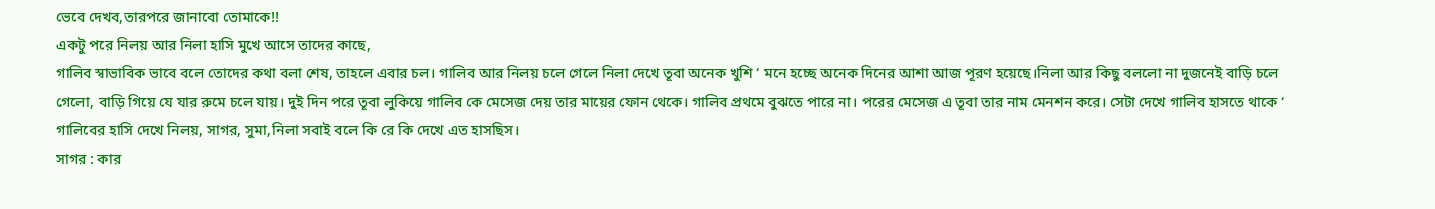ভেবে দেখব,তারপরে জানাবো তোমাকে!!
একটু পরে নিলয় আর নিলা হাসি মুখে আসে তাদের কাছে,
গালিব স্বাভাবিক ভাবে বলে তোদের কথা বলা শেষ, তাহলে এবার চল। গালিব আর নিলয় চলে গেলে নিলা দেখে তূবা অনেক খুশি ‘ মনে হচ্ছে অনেক দিনের আশা আজ পূরণ হয়েছে।নিলা আর কিছু বললো না দুজনেই বাড়ি চলে গেলো, বাড়ি গিয়ে যে যার রুমে চলে যায়। দুই দিন পরে তূবা লুকিয়ে গালিব কে মেসেজ দেয় তার মায়ের ফোন থেকে। গালিব প্রথমে বুঝতে পারে না। পরের মেসেজ এ তূবা তার নাম মেনশন করে। সেটা দেখে গালিব হাসতে থাকে ‘ গালিবের হাসি দেখে নিলয়, সাগর, সুমা,নিলা সবাই বলে কি রে কি দেখে এত হাসছিস।
সাগর : কার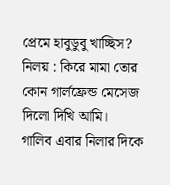প্রেমে হাবুডুবু খাচ্ছিস?
নিলয় : কিরে মামা তোর কোন গার্লফ্রেন্ড মেসেজ দিলো দিখি আমি।
গালিব এবার নিলার দিকে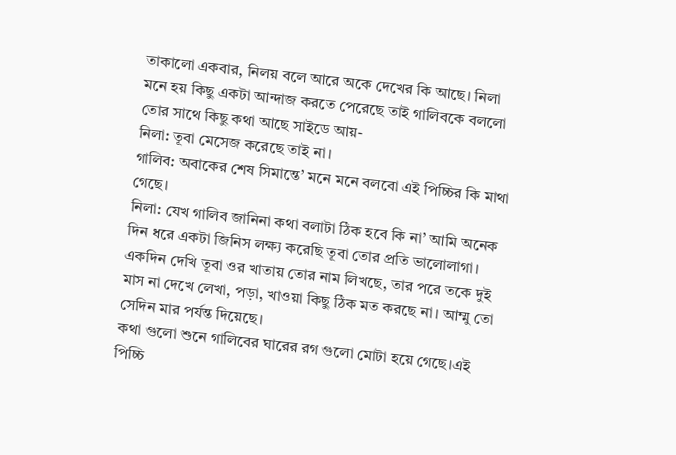তাকালো একবার, নিলয় বলে আরে অকে দেখের কি আছে। নিলা মনে হয় কিছু একটা আন্দাজ করতে পেরেছে তাই গালিবকে বললো তোর সাথে কিছু কথা আছে সাইডে আয়-
নিলা: তূবা মেসেজ করেছে তাই না।
গালিব: অবাকের শেষ সিমান্তে’ মনে মনে বলবো এই পিচ্চির কি মাথা গেছে।
নিলা: যেখ গালিব জানিনা কথা বলাটা ঠিক হবে কি না’ আমি অনেক দিন ধরে একটা জিনিস লক্ষ্য করেছি তূবা তোর প্রতি ভালোলাগা। একদিন দেখি তূবা ওর খাতায় তোর নাম লিখছে, তার পরে তকে দুই মাস না দেখে লেখা, পড়া, খাওয়া কিছু ঠিক মত করছে না। আম্মু তো সেদিন মার পর্যন্ত দিয়েছে।
কথা গুলো শুনে গালিবের ঘারের রগ গুলো মোটা হয়ে গেছে।এই পিচ্চি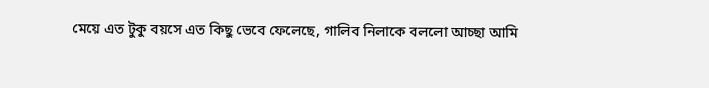মেয়ে এত টুকু বয়সে এত কিছু ভেবে ফেলেছে, গালিব নিলাকে বললো আচ্ছা আমি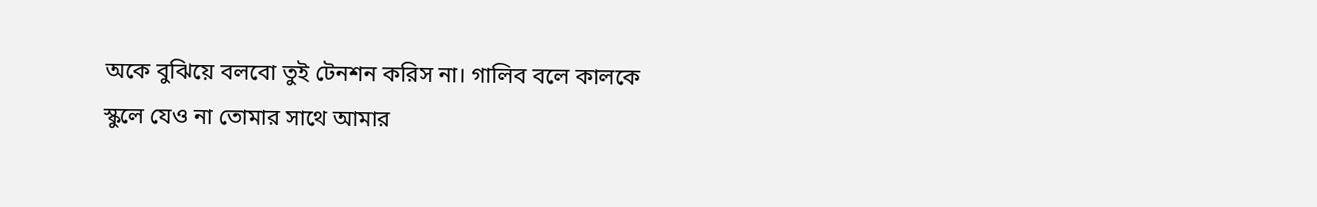অকে বুঝিয়ে বলবো তুই টেনশন করিস না। গালিব বলে কালকে স্কুলে যেও না তোমার সাথে আমার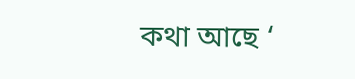কথা আছে ‘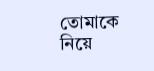তোমাকে নিয়ে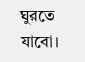ঘুরতে যাবো।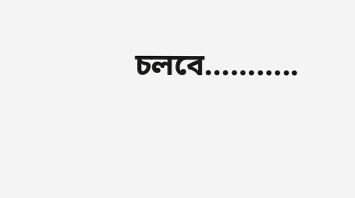চলবে………..